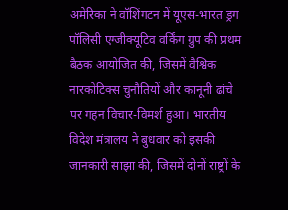अमेरिका ने वॉशिंगटन में यूएस-भारत ड्रग पॉलिसी एग्जीक्यूटिव वर्किंग ग्रुप की प्रथम बैठक आयोजित की, जिसमें वैश्विक नारकोटिक्स चुनौतियों और कानूनी ढांचे पर गहन विचार-विमर्श हुआ। भारतीय विदेश मंत्रालय ने बुधवार को इसकी जानकारी साझा की, जिसमें दोनों राष्ट्रों के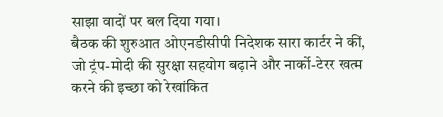साझा वादों पर बल दिया गया।
बैठक की शुरुआत ओएनडीसीपी निदेशक सारा कार्टर ने कीं, जो ट्रंप-मोदी की सुरक्षा सहयोग बढ़ाने और नार्को-टेरर खत्म करने की इच्छा को रेखांकित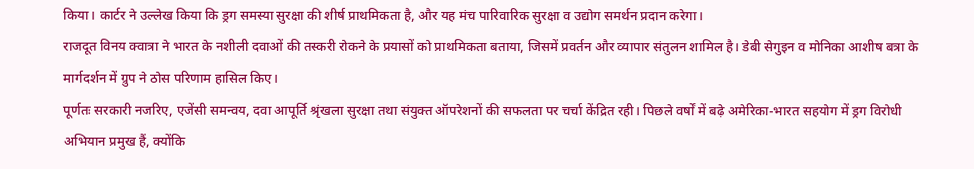किया। कार्टर ने उल्लेख किया कि ड्रग समस्या सुरक्षा की शीर्ष प्राथमिकता है, और यह मंच पारिवारिक सुरक्षा व उद्योग समर्थन प्रदान करेगा।
राजदूत विनय क्वात्रा ने भारत के नशीली दवाओं की तस्करी रोकने के प्रयासों को प्राथमिकता बताया, जिसमें प्रवर्तन और व्यापार संतुलन शामिल है। डेबी सेगुइन व मोनिका आशीष बत्रा के मार्गदर्शन में ग्रुप ने ठोस परिणाम हासिल किए।
पूर्णतः सरकारी नजरिए, एजेंसी समन्वय, दवा आपूर्ति श्रृंखला सुरक्षा तथा संयुक्त ऑपरेशनों की सफलता पर चर्चा केंद्रित रही। पिछले वर्षों में बढ़े अमेरिका-भारत सहयोग में ड्रग विरोधी अभियान प्रमुख हैं, क्योंकि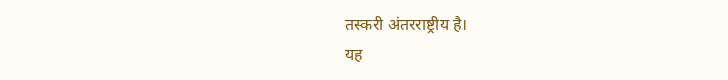तस्करी अंतरराष्ट्रीय है।
यह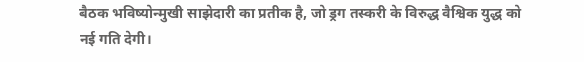बैठक भविष्योन्मुखी साझेदारी का प्रतीक है, जो ड्रग तस्करी के विरुद्ध वैश्विक युद्ध को नई गति देगी।